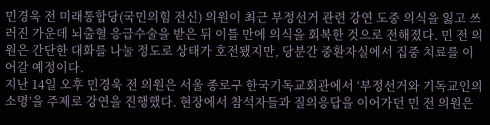민경욱 전 미래통합당(국민의힘 전신) 의원이 최근 부정선거 관련 강연 도중 의식을 잃고 쓰러진 가운데 뇌출혈 응급수술을 받은 뒤 이틀 만에 의식을 회복한 것으로 전해졌다. 민 전 의원은 간단한 대화를 나눌 정도로 상태가 호전됐지만, 당분간 중환자실에서 집중 치료를 이어갈 예정이다.
지난 14일 오후 민경욱 전 의원은 서울 종로구 한국기독교회관에서 ‘부정선거와 기독교인의 소명’을 주제로 강연을 진행했다. 현장에서 참석자들과 질의응답을 이어가던 민 전 의원은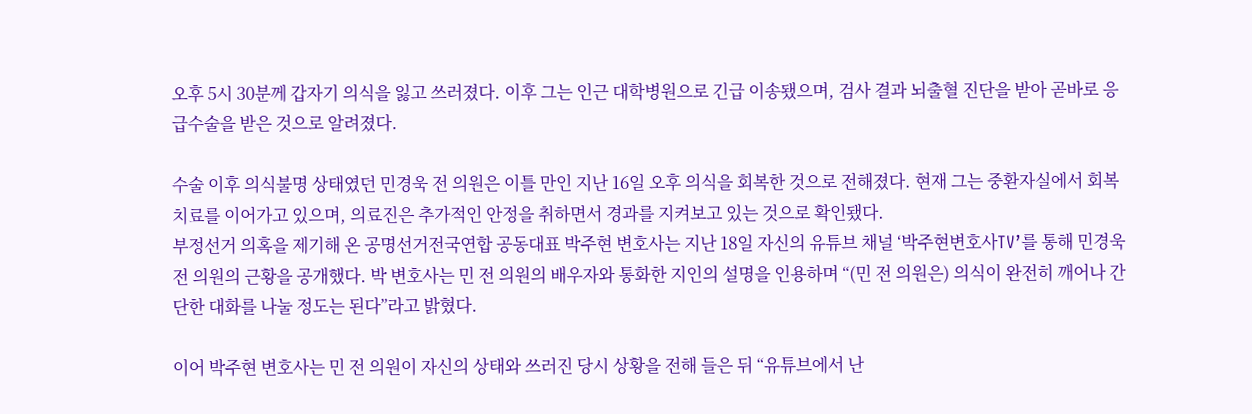오후 5시 30분께 갑자기 의식을 잃고 쓰러졌다. 이후 그는 인근 대학병원으로 긴급 이송됐으며, 검사 결과 뇌출혈 진단을 받아 곧바로 응급수술을 받은 것으로 알려졌다.

수술 이후 의식불명 상태였던 민경욱 전 의원은 이틀 만인 지난 16일 오후 의식을 회복한 것으로 전해졌다. 현재 그는 중환자실에서 회복 치료를 이어가고 있으며, 의료진은 추가적인 안정을 취하면서 경과를 지켜보고 있는 것으로 확인됐다.
부정선거 의혹을 제기해 온 공명선거전국연합 공동대표 박주현 변호사는 지난 18일 자신의 유튜브 채널 ‘박주현변호사TV’를 통해 민경욱 전 의원의 근황을 공개했다. 박 변호사는 민 전 의원의 배우자와 통화한 지인의 설명을 인용하며 “(민 전 의원은) 의식이 완전히 깨어나 간단한 대화를 나눌 정도는 된다”라고 밝혔다.

이어 박주현 변호사는 민 전 의원이 자신의 상태와 쓰러진 당시 상황을 전해 들은 뒤 “유튜브에서 난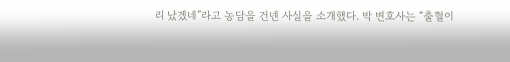리 났겠네”라고 농담을 건넨 사실을 소개했다. 박 변호사는 “출혈이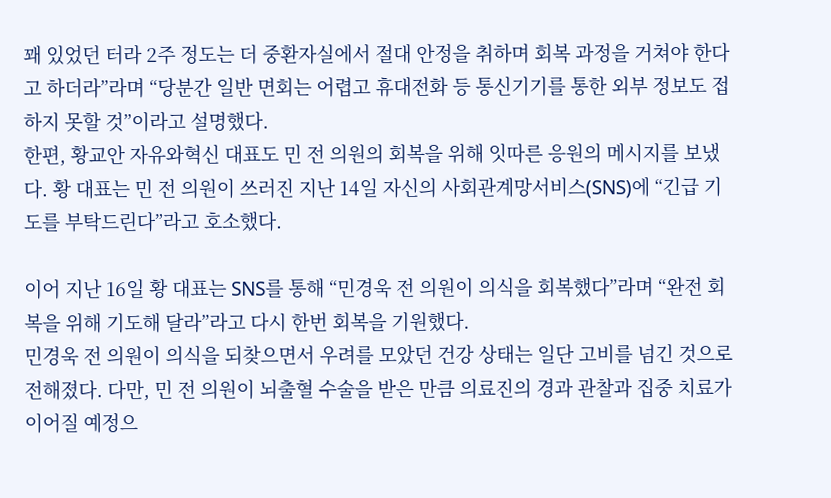꽤 있었던 터라 2주 정도는 더 중환자실에서 절대 안정을 취하며 회복 과정을 거쳐야 한다고 하더라”라며 “당분간 일반 면회는 어렵고 휴대전화 등 통신기기를 통한 외부 정보도 접하지 못할 것”이라고 설명했다.
한편, 황교안 자유와혁신 대표도 민 전 의원의 회복을 위해 잇따른 응원의 메시지를 보냈다. 황 대표는 민 전 의원이 쓰러진 지난 14일 자신의 사회관계망서비스(SNS)에 “긴급 기도를 부탁드린다”라고 호소했다.

이어 지난 16일 황 대표는 SNS를 통해 “민경욱 전 의원이 의식을 회복했다”라며 “완전 회복을 위해 기도해 달라”라고 다시 한번 회복을 기원했다.
민경욱 전 의원이 의식을 되찾으면서 우려를 모았던 건강 상태는 일단 고비를 넘긴 것으로 전해졌다. 다만, 민 전 의원이 뇌출혈 수술을 받은 만큼 의료진의 경과 관찰과 집중 치료가 이어질 예정으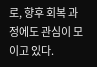로, 향후 회복 과정에도 관심이 모이고 있다.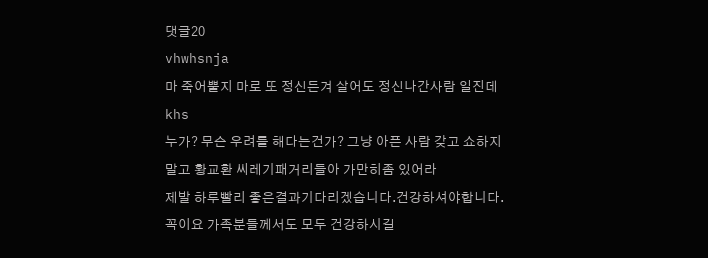댓글20
vhwhsnja
마 죽어뿔지 마로 또 정신든겨 살어도 정신나간사람 일진데
khs
누가? 무슨 우려를 해다는건가? 그냥 아픈 사람 갖고 쇼하지말고 황교환 씨레기패거리들아 가만히좀 있어라
제발 하루빨리 좋은결과기다리겠습니다.건강하셔야합니다.꼭이요 가족분들께서도 모두 건강하시길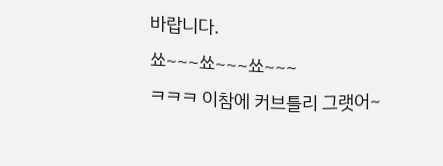바랍니다.
쑈~~~쑈~~~쑈~~~
ㅋㅋㅋ 이참에 커브틀리 그랫어~